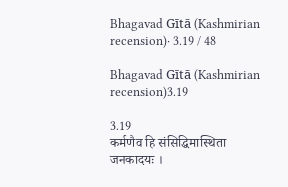Bhagavad Gītā (Kashmirian recension)· 3.19 / 48

Bhagavad Gītā (Kashmirian recension)3.19

3.19
कर्मणैव हि संसिद्धिमास्थिता जनकादयः ।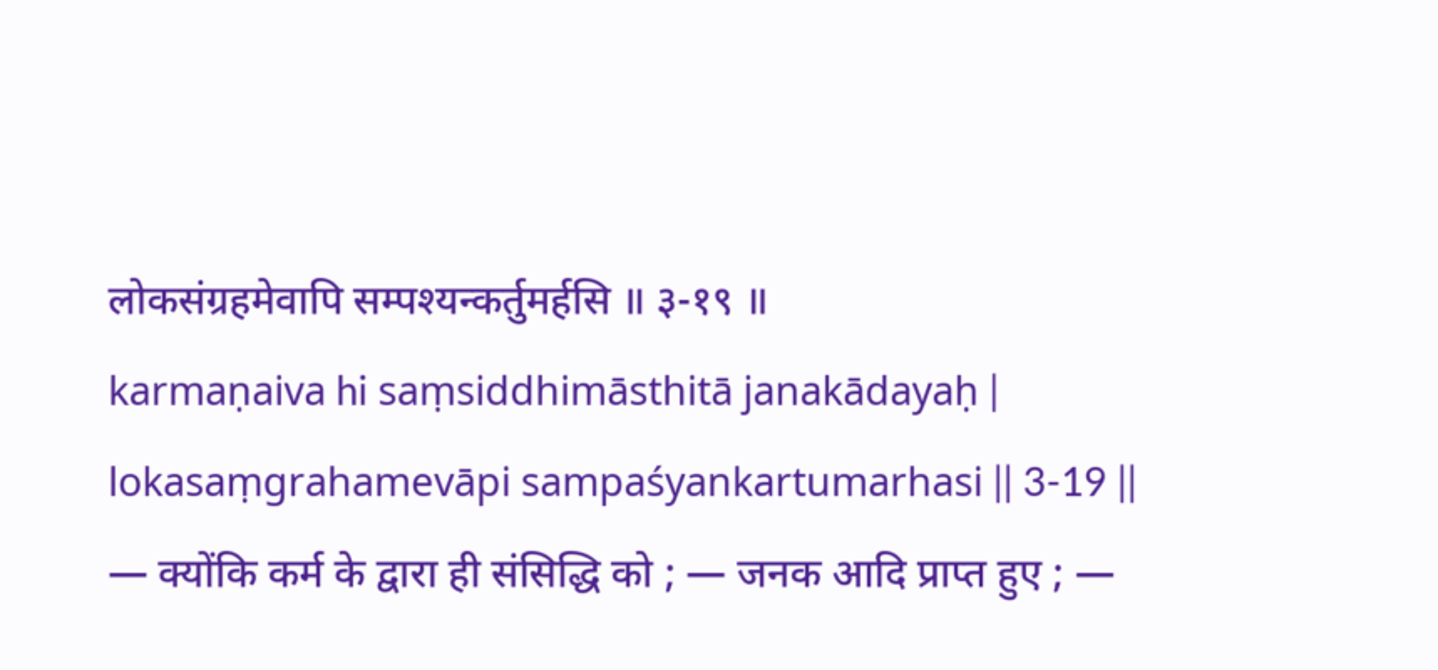लोकसंग्रहमेवापि सम्पश्यन्कर्तुमर्हसि ॥ ३-१९ ॥
karmaṇaiva hi saṃsiddhimāsthitā janakādayaḥ | lokasaṃgrahamevāpi sampaśyankartumarhasi || 3-19 ||
— क्योंकि कर्म के द्वारा ही संसिद्धि को ; — जनक आदि प्राप्त हुए ; —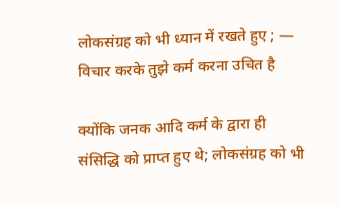लोकसंग्रह को भी ध्यान में रखते हुए ; — विचार करके तुझे कर्म करना उचित है

क्योंकि जनक आदि कर्म के द्वारा ही संसिद्धि को प्राप्त हुए थे; लोकसंग्रह को भी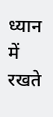ध्यान में रखते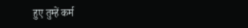हुए तुम्हें कर्म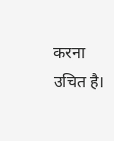करना उचित है।